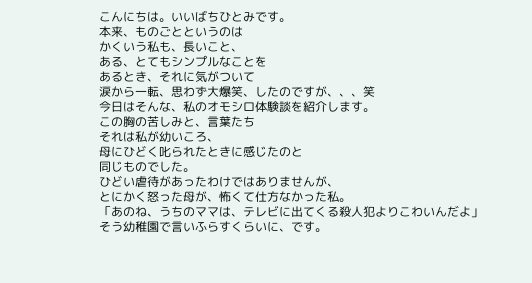こんにちは。いいばちひとみです。
本来、ものごとというのは
かくいう私も、長いこと、
ある、とてもシンプルなことを
あるとき、それに気がついて
涙から一転、思わず大爆笑、したのですが、、、笑
今日はそんな、私のオモシロ体験談を紹介します。
この胸の苦しみと、言葉たち
それは私が幼いころ、
母にひどく叱られたときに感じたのと
同じものでした。
ひどい虐待があったわけではありませんが、
とにかく怒った母が、怖くて仕方なかった私。
「あのね、うちのママは、テレビに出てくる殺人犯よりこわいんだよ」
そう幼稚園で言いふらすくらいに、です。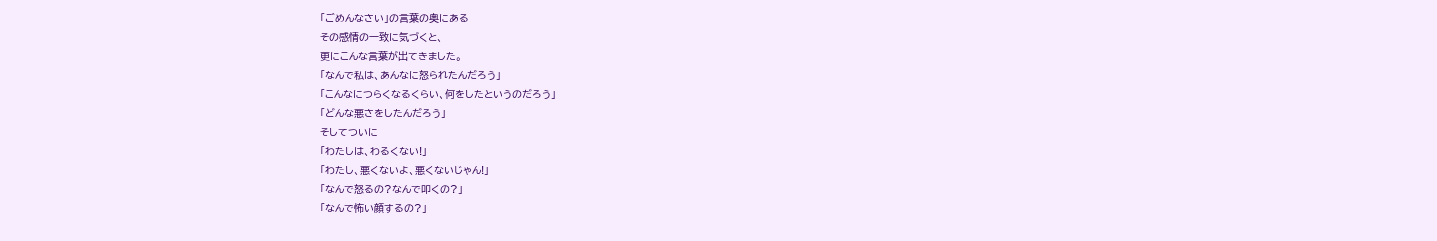「ごめんなさい」の言葉の奥にある
その感情の一致に気づくと、
更にこんな言葉が出てきました。
「なんで私は、あんなに怒られたんだろう」
「こんなにつらくなるくらい、何をしたというのだろう」
「どんな悪さをしたんだろう」
そしてついに
「わたしは、わるくない!」
「わたし、悪くないよ、悪くないじゃん!」
「なんで怒るの?なんで叩くの?」
「なんで怖い顔するの?」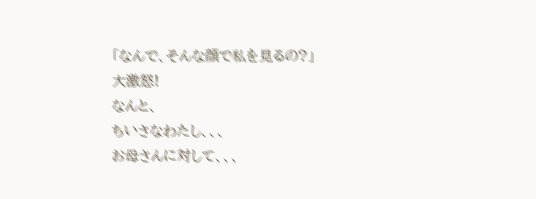「なんで、そんな顔で私を見るの?」
大激怒!
なんと、
ちいさなわたし、、、
お母さんに対して、、、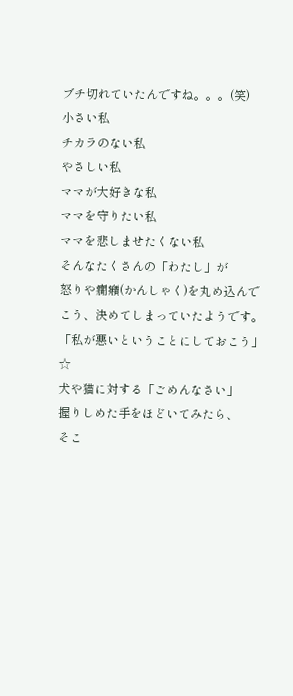ブチ切れていたんですね。。。(笑)
小さい私
チカラのない私
やさしい私
ママが大好きな私
ママを守りたい私
ママを悲しませたくない私
そんなたくさんの「わたし」が
怒りや癇癪(かんしゃく)を丸め込んで
こう、決めてしまっていたようです。
「私が悪いということにしておこう」
☆
犬や猫に対する「ごめんなさい」
握りしめた手をほどいてみたら、
そこ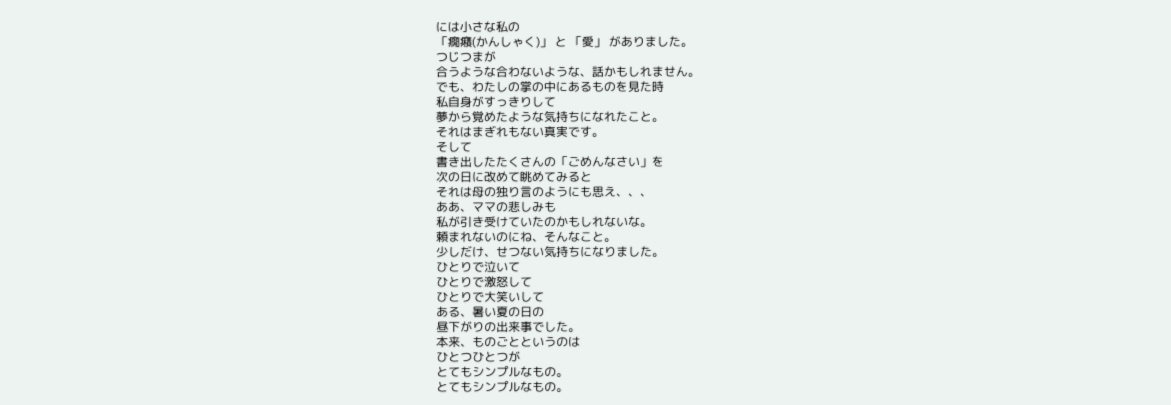には小さな私の
「癇癪(かんしゃく)」 と 「愛」 がありました。
つじつまが
合うような合わないような、話かもしれません。
でも、わたしの掌の中にあるものを見た時
私自身がすっきりして
夢から覚めたような気持ちになれたこと。
それはまぎれもない真実です。
そして
書き出したたくさんの「ごめんなさい」を
次の日に改めて眺めてみると
それは母の独り言のようにも思え、、、
ああ、ママの悲しみも
私が引き受けていたのかもしれないな。
頼まれないのにね、そんなこと。
少しだけ、せつない気持ちになりました。
ひとりで泣いて
ひとりで激怒して
ひとりで大笑いして
ある、暑い夏の日の
昼下がりの出来事でした。
本来、ものごとというのは
ひとつひとつが
とてもシンプルなもの。
とてもシンプルなもの。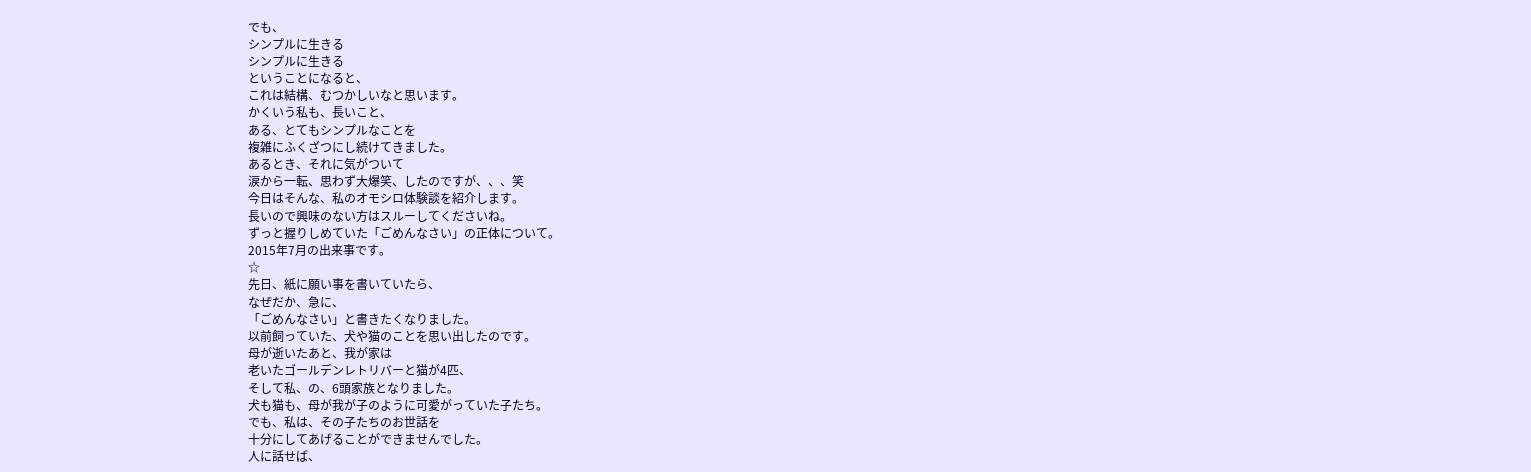でも、
シンプルに生きる
シンプルに生きる
ということになると、
これは結構、むつかしいなと思います。
かくいう私も、長いこと、
ある、とてもシンプルなことを
複雑にふくざつにし続けてきました。
あるとき、それに気がついて
涙から一転、思わず大爆笑、したのですが、、、笑
今日はそんな、私のオモシロ体験談を紹介します。
長いので興味のない方はスルーしてくださいね。
ずっと握りしめていた「ごめんなさい」の正体について。
2015年7月の出来事です。
☆
先日、紙に願い事を書いていたら、
なぜだか、急に、
「ごめんなさい」と書きたくなりました。
以前飼っていた、犬や猫のことを思い出したのです。
母が逝いたあと、我が家は
老いたゴールデンレトリバーと猫が4匹、
そして私、の、6頭家族となりました。
犬も猫も、母が我が子のように可愛がっていた子たち。
でも、私は、その子たちのお世話を
十分にしてあげることができませんでした。
人に話せば、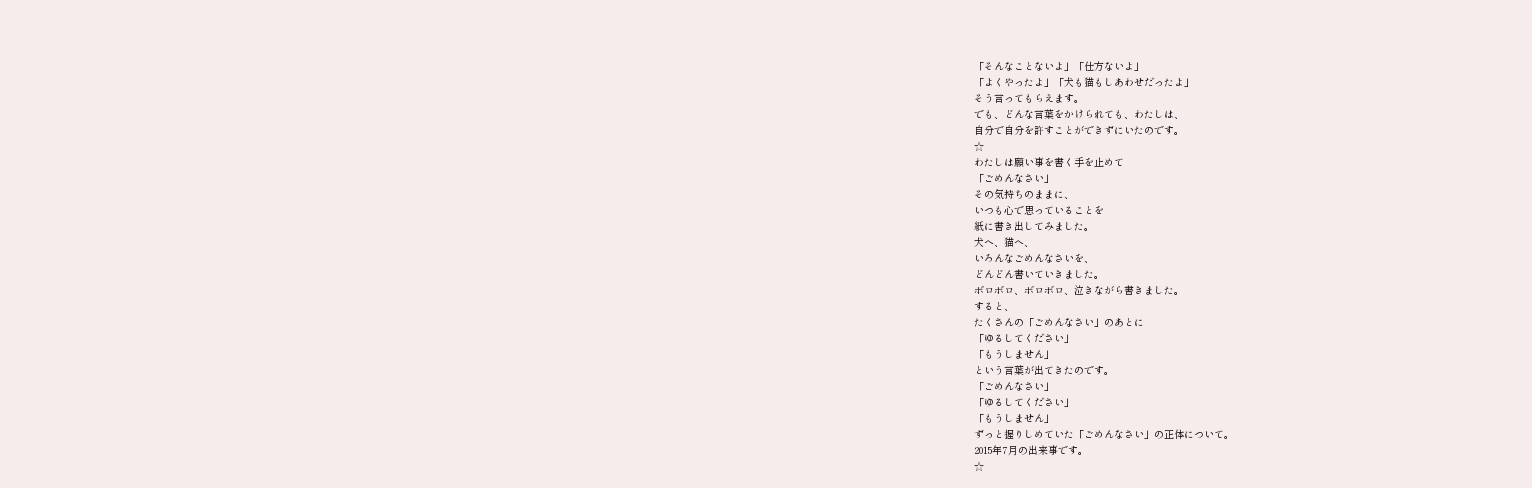「そんなことないよ」「仕方ないよ」
「よくやったよ」「犬も猫もしあわせだったよ」
そう言ってもらえます。
でも、どんな言葉をかけられても、わたしは、
自分で自分を許すことができずにいたのです。
☆
わたしは願い事を書く手を止めて
「ごめんなさい」
その気持ちのままに、
いつも心で思っていることを
紙に書き出してみました。
犬へ、猫へ、
いろんなごめんなさいを、
どんどん書いていきました。
ボロボロ、ボロボロ、泣きながら書きました。
すると、
たくさんの「ごめんなさい」のあとに
「ゆるしてください」
「もうしません」
という言葉が出てきたのです。
「ごめんなさい」
「ゆるしてください」
「もうしません」
ずっと握りしめていた「ごめんなさい」の正体について。
2015年7月の出来事です。
☆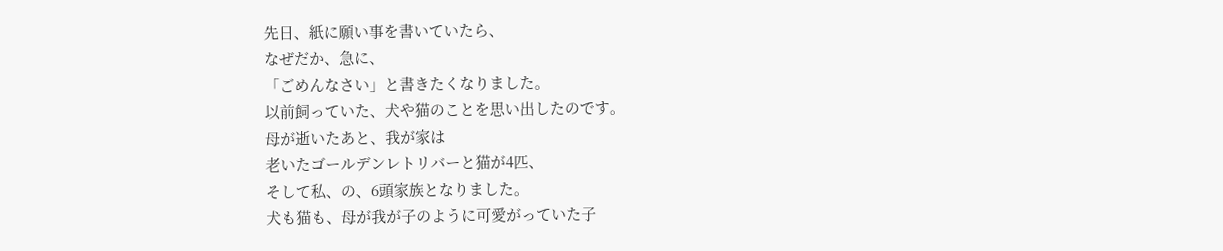先日、紙に願い事を書いていたら、
なぜだか、急に、
「ごめんなさい」と書きたくなりました。
以前飼っていた、犬や猫のことを思い出したのです。
母が逝いたあと、我が家は
老いたゴールデンレトリバーと猫が4匹、
そして私、の、6頭家族となりました。
犬も猫も、母が我が子のように可愛がっていた子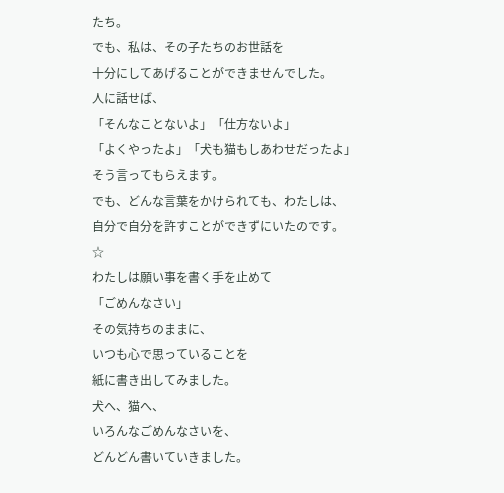たち。
でも、私は、その子たちのお世話を
十分にしてあげることができませんでした。
人に話せば、
「そんなことないよ」「仕方ないよ」
「よくやったよ」「犬も猫もしあわせだったよ」
そう言ってもらえます。
でも、どんな言葉をかけられても、わたしは、
自分で自分を許すことができずにいたのです。
☆
わたしは願い事を書く手を止めて
「ごめんなさい」
その気持ちのままに、
いつも心で思っていることを
紙に書き出してみました。
犬へ、猫へ、
いろんなごめんなさいを、
どんどん書いていきました。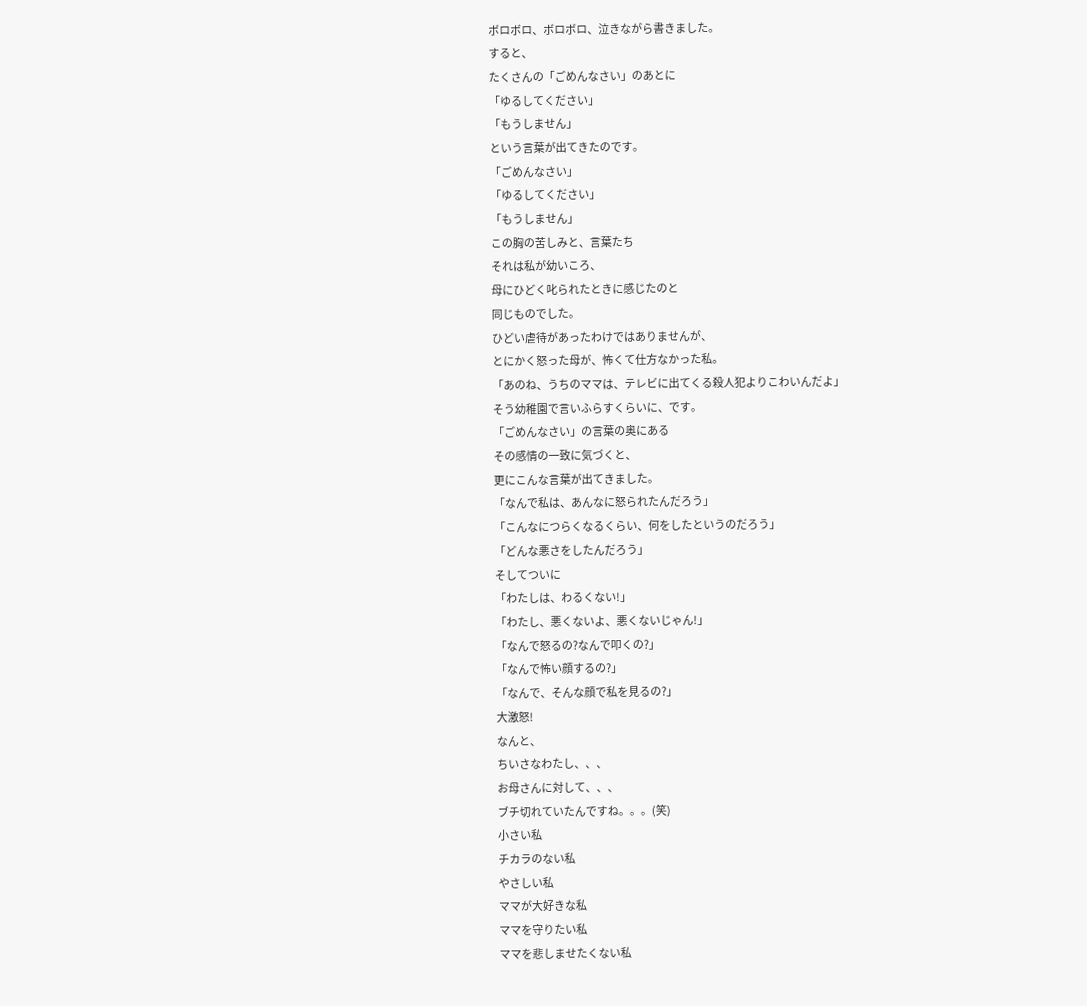ボロボロ、ボロボロ、泣きながら書きました。
すると、
たくさんの「ごめんなさい」のあとに
「ゆるしてください」
「もうしません」
という言葉が出てきたのです。
「ごめんなさい」
「ゆるしてください」
「もうしません」
この胸の苦しみと、言葉たち
それは私が幼いころ、
母にひどく叱られたときに感じたのと
同じものでした。
ひどい虐待があったわけではありませんが、
とにかく怒った母が、怖くて仕方なかった私。
「あのね、うちのママは、テレビに出てくる殺人犯よりこわいんだよ」
そう幼稚園で言いふらすくらいに、です。
「ごめんなさい」の言葉の奥にある
その感情の一致に気づくと、
更にこんな言葉が出てきました。
「なんで私は、あんなに怒られたんだろう」
「こんなにつらくなるくらい、何をしたというのだろう」
「どんな悪さをしたんだろう」
そしてついに
「わたしは、わるくない!」
「わたし、悪くないよ、悪くないじゃん!」
「なんで怒るの?なんで叩くの?」
「なんで怖い顔するの?」
「なんで、そんな顔で私を見るの?」
大激怒!
なんと、
ちいさなわたし、、、
お母さんに対して、、、
ブチ切れていたんですね。。。(笑)
小さい私
チカラのない私
やさしい私
ママが大好きな私
ママを守りたい私
ママを悲しませたくない私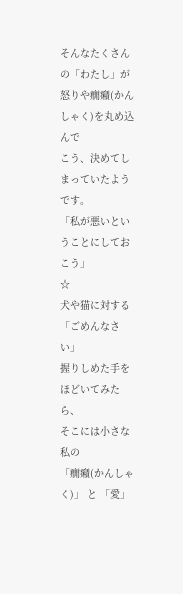そんなたくさんの「わたし」が
怒りや癇癪(かんしゃく)を丸め込んで
こう、決めてしまっていたようです。
「私が悪いということにしておこう」
☆
犬や猫に対する「ごめんなさい」
握りしめた手をほどいてみたら、
そこには小さな私の
「癇癪(かんしゃく)」 と 「愛」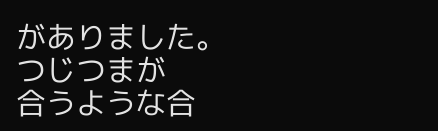がありました。
つじつまが
合うような合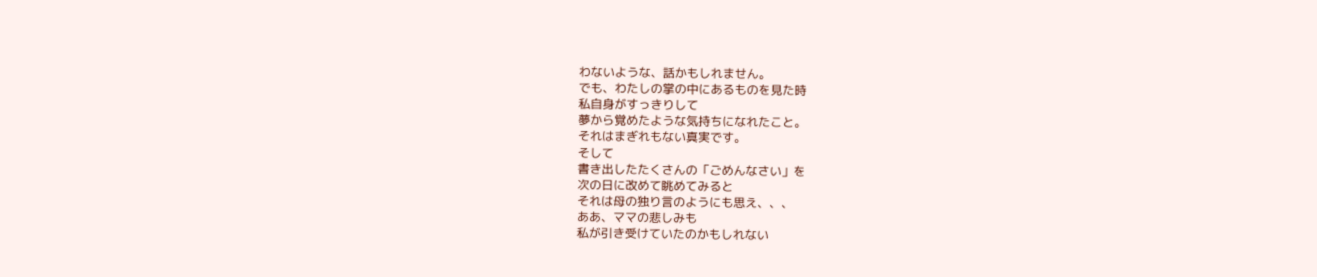わないような、話かもしれません。
でも、わたしの掌の中にあるものを見た時
私自身がすっきりして
夢から覚めたような気持ちになれたこと。
それはまぎれもない真実です。
そして
書き出したたくさんの「ごめんなさい」を
次の日に改めて眺めてみると
それは母の独り言のようにも思え、、、
ああ、ママの悲しみも
私が引き受けていたのかもしれない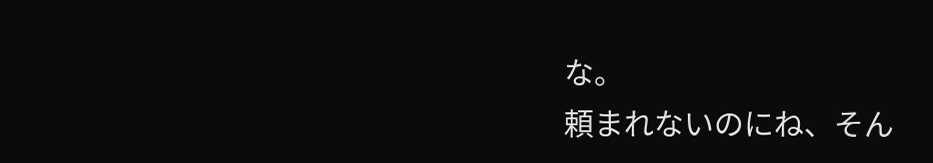な。
頼まれないのにね、そん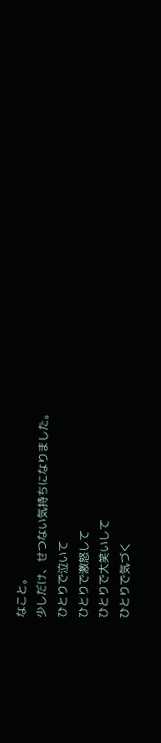なこと。
少しだけ、せつない気持ちになりました。
ひとりで泣いて
ひとりで激怒して
ひとりで大笑いして
ひとりで気づく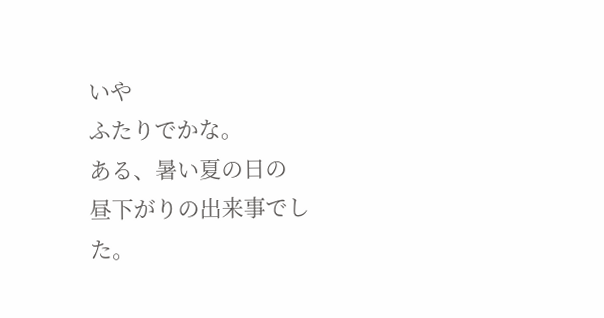いや
ふたりでかな。
ある、暑い夏の日の
昼下がりの出来事でした。